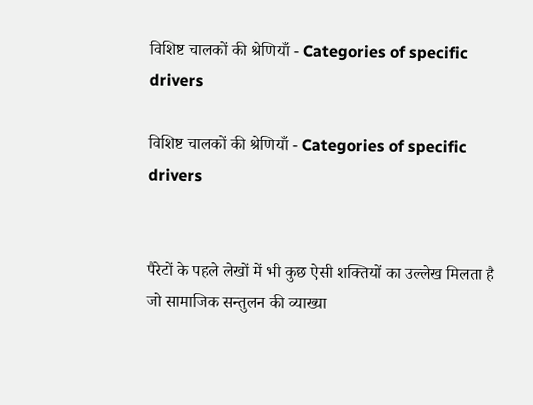विशिष्ट चालकों की श्रेणियाँ - Categories of specific drivers

विशिष्ट चालकों की श्रेणियाँ - Categories of specific drivers


पैरेटों के पहले लेखों में भी कुछ ऐसी शक्तियों का उल्लेख मिलता है जो सामाजिक सन्तुलन की व्याख्या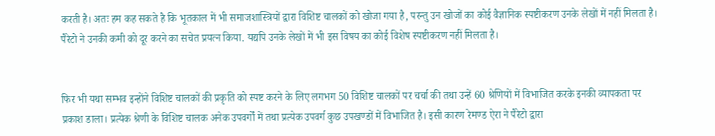करती है। अतः हम कह सकते है कि भूतकाल में भी समाजशास्त्रियों द्वारा विशिष्ट चालकों को खोजा गया है, परन्तु उन खोजों का कोई वैज्ञानिक स्पष्टीकरण उनके लेखों में नहीं मिलता है। पैरेटो ने उनकी कमी को दूर करने का सचेत प्रयत्न किया. यद्यपि उनके लेखों में भी इस विषय का कोई विशेष स्पष्टीकरण नहीं मिलता है।


फिर भी यथा सम्भव इन्होंने विशिष्ट चालकों की प्रकृति को स्पष्ट करने के लिए लगभग 50 विशिष्ट चालकों पर चर्चा की तथा उन्हें 60 श्रेणियों में विभाजित करके इनकी व्यापकता पर प्रकाश डाला। प्रत्येक श्रेणी के विशिष्ट चालक अनेक उपवर्गों में तथा प्रत्येक उपवर्ग कुछ उपखण्डों में विभाजित है। इसी कारण रेमण्ड ऐरा ने पैरेटो द्वारा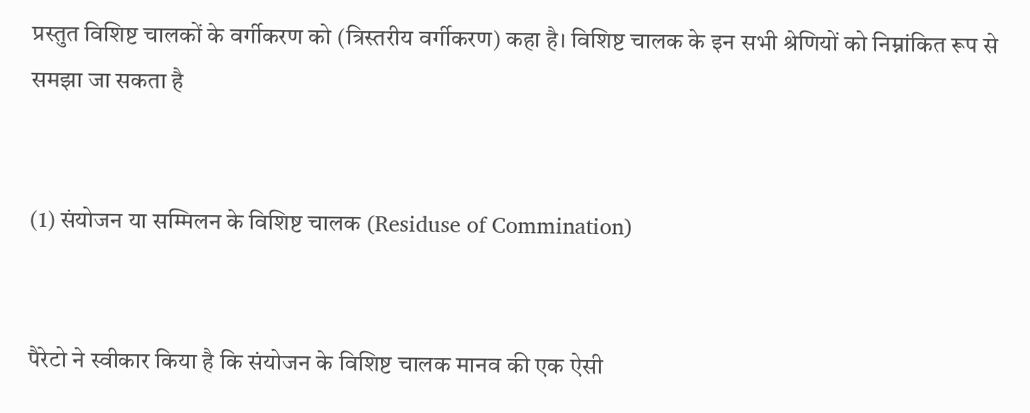प्रस्तुत विशिष्ट चालकों के वर्गीकरण को (त्रिस्तरीय वर्गीकरण) कहा है। विशिष्ट चालक के इन सभी श्रेणियों को निम्नांकित रूप से समझा जा सकता है


(1) संयोजन या सम्मिलन के विशिष्ट चालक (Residuse of Commination)


पैरेटो ने स्वीकार किया है कि संयोजन के विशिष्ट चालक मानव की एक ऐसी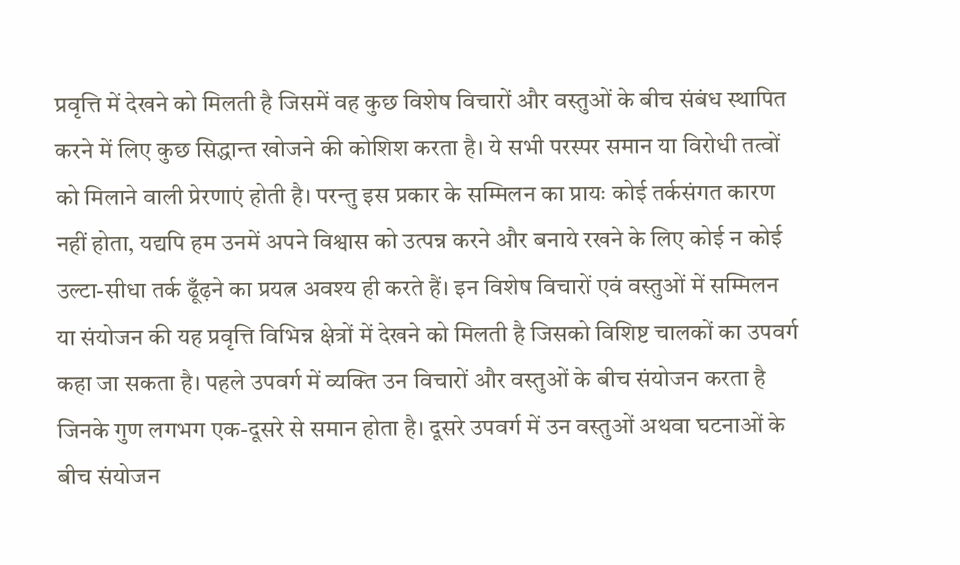प्रवृत्ति में देखने को मिलती है जिसमें वह कुछ विशेष विचारों और वस्तुओं के बीच संबंध स्थापित करने में लिए कुछ सिद्धान्त खोजने की कोशिश करता है। ये सभी परस्पर समान या विरोधी तत्वों को मिलाने वाली प्रेरणाएं होती है। परन्तु इस प्रकार के सम्मिलन का प्रायः कोई तर्कसंगत कारण नहीं होता, यद्यपि हम उनमें अपने विश्वास को उत्पन्न करने और बनाये रखने के लिए कोई न कोई उल्टा-सीधा तर्क ढूँढ़ने का प्रयत्न अवश्य ही करते हैं। इन विशेष विचारों एवं वस्तुओं में सम्मिलन या संयोजन की यह प्रवृत्ति विभिन्न क्षेत्रों में देखने को मिलती है जिसको विशिष्ट चालकों का उपवर्ग कहा जा सकता है। पहले उपवर्ग में व्यक्ति उन विचारों और वस्तुओं के बीच संयोजन करता है जिनके गुण लगभग एक-दूसरे से समान होता है। दूसरे उपवर्ग में उन वस्तुओं अथवा घटनाओं के बीच संयोजन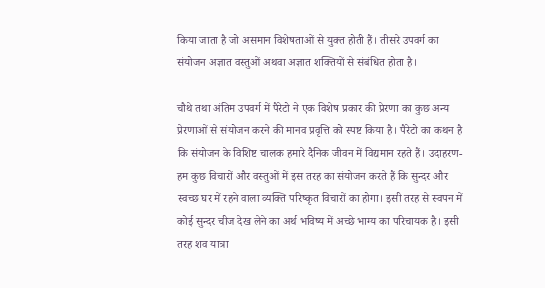किया जाता है जो असमान विशेषताओं से युक्त होती हैं। तीसरे उपवर्ग का संयोजन अज्ञात वस्तुओं अथवा अज्ञात शक्तियों से संबंधित होता है।

चौथे तथा अंतिम उपवर्ग में पैरेटो ने एक विशेष प्रकार की प्रेरणा का कुछ अन्य प्रेरणाओं से संयोजन करने की मानव प्रवृत्ति को स्पष्ट किया है। पैरेटो का कथन है कि संयोजन के विशिष्ट चालक हमारे दैनिक जीवन में विद्यमान रहते हैं। उदाहरण- हम कुछ विचारों और वस्तुओं में इस तरह का संयोजन करते हैं कि सुन्दर और स्वच्छ घर में रहने वाला व्यक्ति परिष्कृत विचारों का होगा। इसी तरह से स्वपन में कोई सुन्दर चीज देख लेने का अर्थ भविष्य में अच्छे भाग्य का परिचायक है। इसी तरह शव यात्रा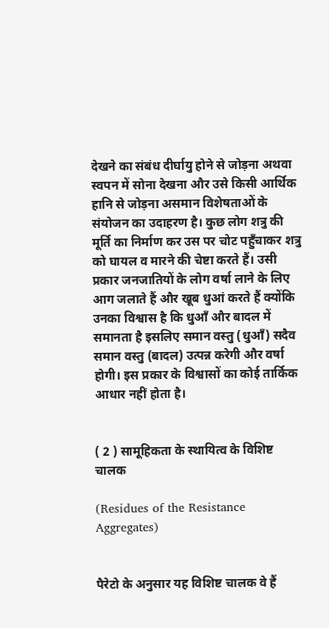देखने का संबंध दीर्घायु होने से जोड़ना अथवा स्वपन में सोना देखना और उसे किसी आर्थिक हानि से जोड़ना असमान विशेषताओं के संयोजन का उदाहरण है। कुछ लोग शत्रु की मूर्ति का निर्माण कर उस पर चोट पहुँचाकर शत्रु को घायल व मारने की चेष्टा करते हैं। उसी प्रकार जनजातियों के लोग वर्षा लाने के लिए आग जलाते हैं और खूब धुआं करते हैं क्योंकि उनका विश्वास है कि धुआँ और बादल में समानता है इसलिए समान वस्तु (धुआँ) सदैव समान वस्तु (बादल) उत्पन्न करेगी और वर्षा होगी। इस प्रकार के विश्वासों का कोई तार्किक आधार नहीं होता है।


( 2 ) सामूहिकता के स्थायित्व के विशिष्ट चालक

(Residues of the Resistance Aggregates)


पैरेटो के अनुसार यह विशिष्ट चालक वे हैं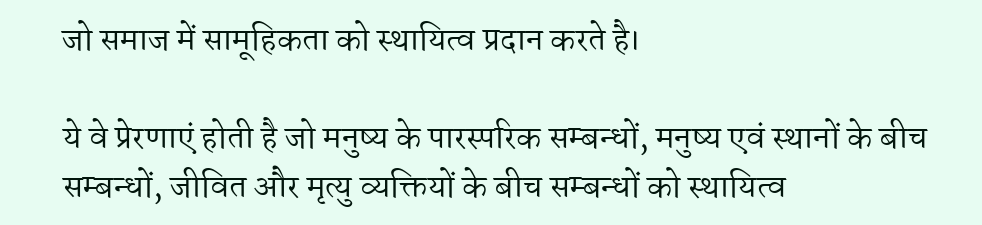जो समाज में सामूहिकता को स्थायित्व प्रदान करते है।

ये वे प्रेरणाएं होती है जो मनुष्य के पारस्परिक सम्बन्धों, मनुष्य एवं स्थानों के बीच सम्बन्धों, जीवित और मृत्यु व्यक्तियों के बीच सम्बन्धों को स्थायित्व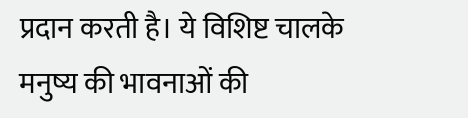प्रदान करती है। ये विशिष्ट चालके मनुष्य की भावनाओं की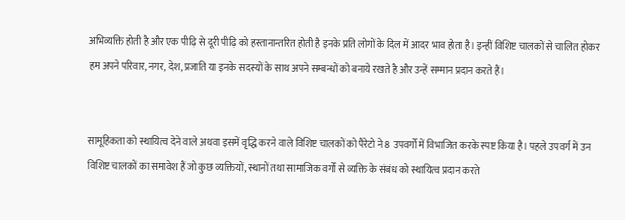अभिव्यक्ति होती है और एक पीढ़ि से दूरी पीढ़ि को हस्तानान्तरित होती है इनके प्रति लोगों के दिल में आदर भाव होता है। इन्हीं विशिष्ट चालकों से चालित होकर हम अपने परिवार, नगर, देश, प्रजाति या इनके सदस्यों के साथ अपने सम्बन्धों को बनाये रखते है और उन्हें सम्मान प्रदान करते हैं।


सामूहिकता को स्थायित्व देने वाले अथवा इसमें वृद्धि करने वाले विशिष्ट चालकों को पैरेटो ने 8 उपवर्गों में विभाजित करके स्पष्ट किया है। पहले उपवर्ग में उन विशिष्ट चालकों का समावेश हैं जो कुछ व्यक्तियों, स्थानों तथा सामाजिक वर्गों से व्यक्ति के संबंध को स्थायित्व प्रदान करते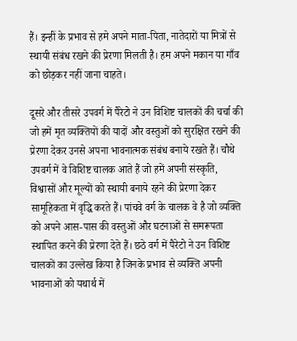हैं। इन्हीं के प्रभाव से हमे अपने माता-पिता, नातेदारों या मित्रों से स्थायी संबंध रखने की प्रेरणा मिलती है। हम अपने मकान या गाँव को छोड़कर नहीं जाना चाहते।

दूसरे और तीसरे उपवर्ग में पैरेटो ने उन विशिष्ट चालकों की चर्चा की जो हमें मृत व्यक्तियों की यादों और वस्तुओं को सुरक्षित रखने की प्रेरणा देकर उनसे अपना भावनात्मक संबंध बनाये रखते हैं। चौथे उपवर्ग में वे विशिष्ट चालक आते हैं जो हमें अपनी संस्कृति, विश्वासों और मूल्यों को स्थायी बनाये रहने की प्रेरणा देकर सामूहिकता में वृद्धि करते हैं। पांचवे वर्ग के चालक वे है जो व्यक्ति को अपने आस-पास की वस्तुओं और घटनाओं से समरूपता स्थापित करने की प्रेरणा देते हैं। छठे वर्ग में पैरेटो ने उन विशिष्ट चालकों का उल्लेख किया है जिनके प्रभाव से व्यक्ति अपनी भावनाओं को यथार्थ में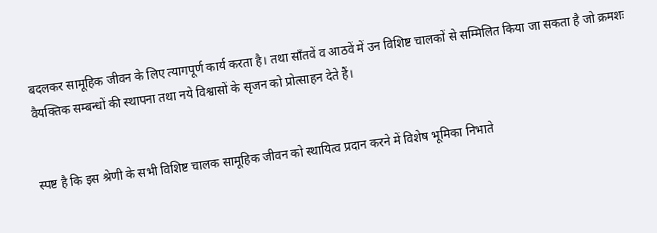बदलकर सामूहिक जीवन के लिए त्यागपूर्ण कार्य करता है। तथा साँतवें व आठवें में उन विशिष्ट चालकों से सम्मिलित किया जा सकता है जो क्रमशः वैयक्तिक सम्बन्धों की स्थापना तथा नये विश्वासों के सृजन को प्रोत्साहन देते हैं।


स्पष्ट है कि इस श्रेणी के सभी विशिष्ट चालक सामूहिक जीवन को स्थायित्व प्रदान करने में विशेष भूमिका निभाते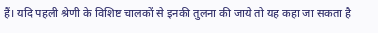हैं। यदि पहली श्रेणी के विशिष्ट चालकों से इनकी तुलना की जाये तो यह कहा जा सकता है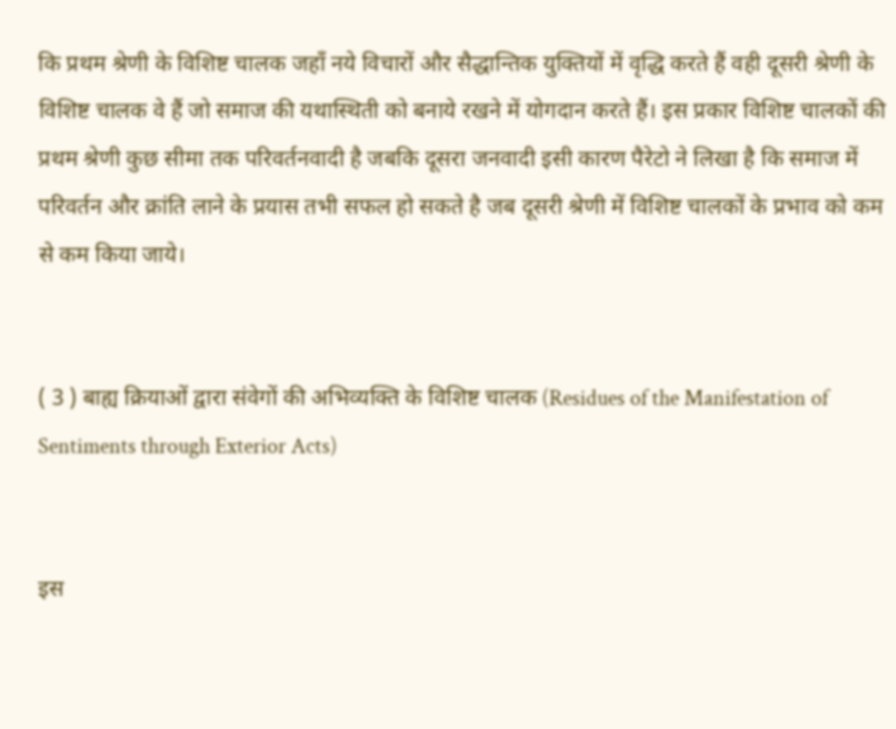कि प्रथम श्रेणी के विशिष्ट चालक जहाँ नये विचारों और सैद्धान्तिक युक्तियों में वृद्धि करते हैं वही दूसरी श्रेणी के विशिष्ट चालक वे हैं जो समाज की यथास्थिती को बनाये रखने में योगदान करते हैं। इस प्रकार विशिष्ट चालकों की प्रथम श्रेणी कुछ सीमा तक परिवर्तनवादी है जबकि दूसरा जनवादी इसी कारण पैरेटो ने लिखा है कि समाज में परिवर्तन और क्रांति लाने के प्रयास तभी सफल हो सकते है जब दूसरी श्रेणी में विशिष्ट चालकों के प्रभाव को कम से कम किया जाये।


( 3 ) बाह्य क्रियाओं द्वारा संवेगों की अभिव्यक्ति के विशिष्ट चालक (Residues of the Manifestation of Sentiments through Exterior Acts)


इस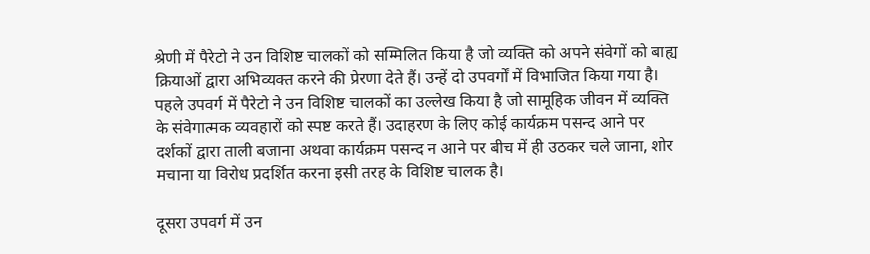श्रेणी में पैरेटो ने उन विशिष्ट चालकों को सम्मिलित किया है जो व्यक्ति को अपने संवेगों को बाह्य क्रियाओं द्वारा अभिव्यक्त करने की प्रेरणा देते हैं। उन्हें दो उपवर्गों में विभाजित किया गया है। पहले उपवर्ग में पैरेटो ने उन विशिष्ट चालकों का उल्लेख किया है जो सामूहिक जीवन में व्यक्ति के संवेगात्मक व्यवहारों को स्पष्ट करते हैं। उदाहरण के लिए कोई कार्यक्रम पसन्द आने पर दर्शकों द्वारा ताली बजाना अथवा कार्यक्रम पसन्द न आने पर बीच में ही उठकर चले जाना, शोर मचाना या विरोध प्रदर्शित करना इसी तरह के विशिष्ट चालक है।

दूसरा उपवर्ग में उन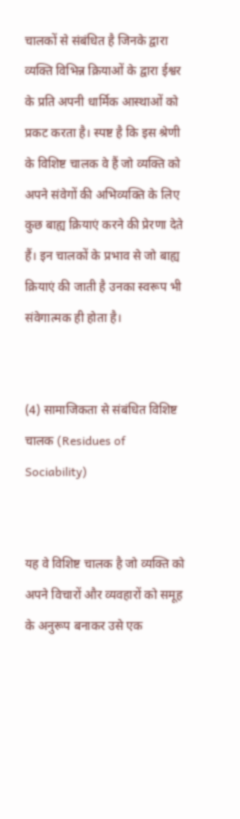चालकों से संबंधित है जिनके द्वारा व्यक्ति विभिन्न क्रियाओं के द्वारा ईश्वर के प्रति अपनी धार्मिक आस्थाओं को प्रकट करता है। स्पष्ट है कि इस श्रेणी के विशिष्ट चालक वे हैं जो व्यक्ति को अपने संवेगों की अभिव्यक्ति के लिए कुछ बाह्य क्रियाएं करने की प्रेरणा देते हैं। इन चालकों के प्रभाव से जो बाह्य क्रियाएं की जाती है उनका स्वरूप भी संवेगात्मक ही होता है।


(4) सामाजिकता से संबंधित विशिष्ट चालक (Residues of Sociability)


यह वे विशिष्ट चालक है जो व्यक्ति को अपने विचारों और व्यवहारों को समूह के अनुरूप बनाकर उसे एक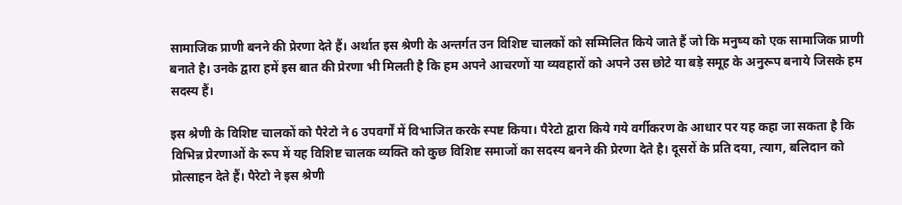सामाजिक प्राणी बनने की प्रेरणा देते हैं। अर्थात इस श्रेणी के अन्तर्गत उन विशिष्ट चालकों को सम्मिलित किये जाते हैं जो कि मनुष्य को एक सामाजिक प्राणी बनाते है। उनके द्वारा हमें इस बात की प्रेरणा भी मिलती है कि हम अपने आचरणों या व्यवहारों को अपने उस छोटे या बड़े समूह के अनुरूप बनाये जिसके हम सदस्य हैं।

इस श्रेणी के विशिष्ट चालकों को पैरेटो ने 6 उपवर्गों में विभाजित करके स्पष्ट किया। पैरेटो द्वारा किये गये वर्गीकरण के आधार पर यह कहा जा सकता है कि विभिन्न प्रेरणाओं के रूप में यह विशिष्ट चालक व्यक्ति को कुछ विशिष्ट समाजों का सदस्य बनने की प्रेरणा देते है। दूसरों के प्रति दया, त्याग, बलिदान को प्रोत्साहन देते हैं। पैरेटो ने इस श्रेणी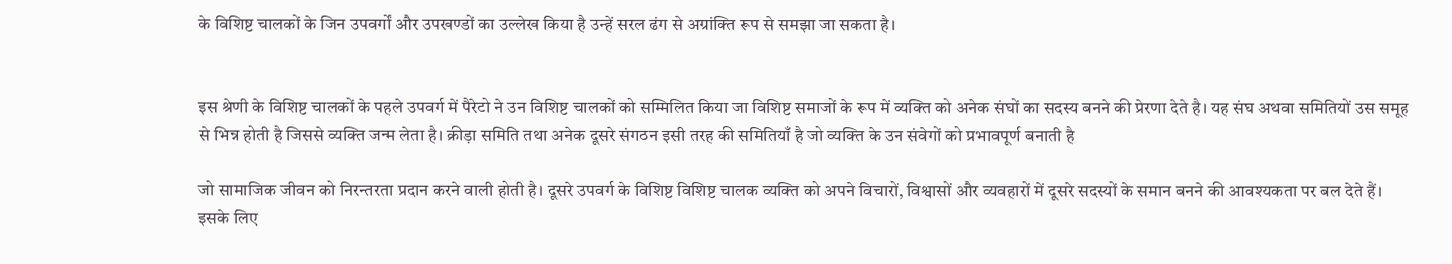के विशिष्ट चालकों के जिन उपवर्गों और उपखण्डों का उल्लेख किया है उन्हें सरल ढंग से अग्रांक्ति रूप से समझा जा सकता है।


इस श्रेणी के विशिष्ट चालकों के पहले उपवर्ग में पैरेटो ने उन विशिष्ट चालकों को सम्मिलित किया जा विशिष्ट समाजों के रूप में व्यक्ति को अनेक संघों का सदस्य बनने की प्रेरणा देते है। यह संघ अथवा समितियों उस समूह से भिन्न होती है जिससे व्यक्ति जन्म लेता है। क्रीड़ा समिति तथा अनेक दूसरे संगठन इसी तरह की समितियाँ है जो व्यक्ति के उन संवेगों को प्रभावपूर्ण बनाती है

जो सामाजिक जीवन को निरन्तरता प्रदान करने वाली होती है। दूसरे उपवर्ग के विशिष्ट विशिष्ट चालक व्यक्ति को अपने विचारों, विश्वासों और व्यवहारों में दूसरे सदस्यों के समान बनने की आवश्यकता पर बल देते हैं। इसके लिए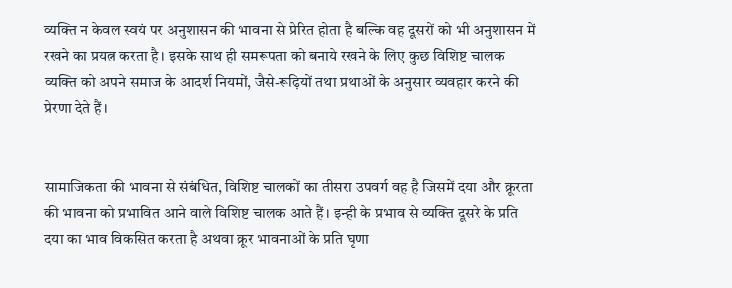व्यक्ति न केवल स्वयं पर अनुशासन की भावना से प्रेरित होता है बल्कि वह दूसरों को भी अनुशासन में रखने का प्रयत्न करता है। इसके साथ ही समरूपता को बनाये रखने के लिए कुछ विशिष्ट चालक व्यक्ति को अपने समाज के आदर्श नियमों, जैसे-रूढ़ियों तथा प्रथाओं के अनुसार व्यवहार करने की प्रेरणा देते हैं।


सामाजिकता की भावना से संबंधित, विशिष्ट चालकों का तीसरा उपवर्ग वह है जिसमें दया और क्रूरता की भावना को प्रभावित आने वाले विशिष्ट चालक आते हैं। इन्ही के प्रभाव से व्यक्ति दूसरे के प्रति दया का भाव विकसित करता है अथवा क्रूर भावनाओं के प्रति घृणा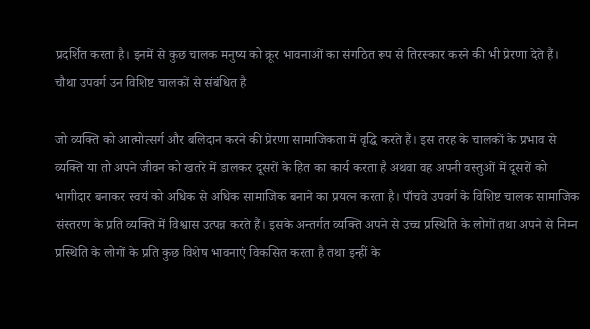प्रदर्शित करता है। इनमें से कुछ चालक मनुष्य को क्रूर भावनाओं का संगठित रूप से तिरस्कार करने की भी प्रेरणा देते हैं। चौथा उपवर्ग उन विशिष्ट चालकों से संबंधित है

जो व्यक्ति को आत्मोत्सर्ग और बलिदान करने की प्रेरणा सामाजिकता में वृद्धि करते हैं। इस तरह के चालकों के प्रभाव से व्यक्ति या तो अपने जीवन को खतरे में डालकर दूसरों के हित का कार्य करता है अथवा वह अपनी वस्तुओं में दूसरों को भागीदार बनाकर स्वयं को अधिक से अधिक सामाजिक बनाने का प्रयत्न करता है। पाँचवे उपवर्ग के विशिष्ट चालक सामाजिक संस्तरण के प्रति व्यक्ति में विश्वास उत्पन्न करते हैं। इसके अन्तर्गत व्यक्ति अपने से उच्च प्रस्थिति के लोगों तथा अपने से निम्न प्रस्थिति के लोगों के प्रति कुछ विशेष भावनाएं विकसित करता है तथा इन्हीं के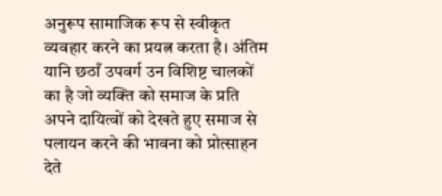अनुरूप सामाजिक रूप से स्वीकृत व्यवहार करने का प्रयत्न करता है। अंतिम यानि छठाँ उपवर्ग उन विशिष्ट चालकों का है जो व्यक्ति को समाज के प्रति अपने दायित्वों को देखते हुए समाज से पलायन करने की भावना को प्रोत्साहन देते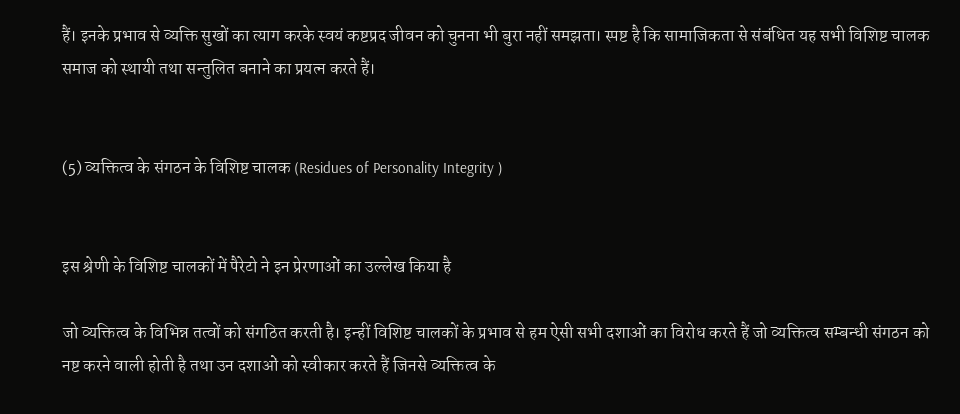हैं। इनके प्रभाव से व्यक्ति सुखों का त्याग करके स्वयं कष्टप्रद जीवन को चुनना भी बुरा नहीं समझता। स्पष्ट है कि सामाजिकता से संबंधित यह सभी विशिष्ट चालक समाज को स्थायी तथा सन्तुलित बनाने का प्रयत्न करते हैं।


(5) व्यक्तित्व के संगठन के विशिष्ट चालक (Residues of Personality Integrity )


इस श्रेणी के विशिष्ट चालकों में पैरेटो ने इन प्रेरणाओं का उल्लेख किया है

जो व्यक्तित्व के विभिन्न तत्वों को संगठित करती है। इन्हीं विशिष्ट चालकों के प्रभाव से हम ऐसी सभी दशाओं का विरोध करते हैं जो व्यक्तित्व सम्बन्धी संगठन को नष्ट करने वाली होती है तथा उन दशाओं को स्वीकार करते हैं जिनसे व्यक्तित्व के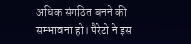अधिक संगठित बनने की सम्भावना हो। पैरेटो ने इस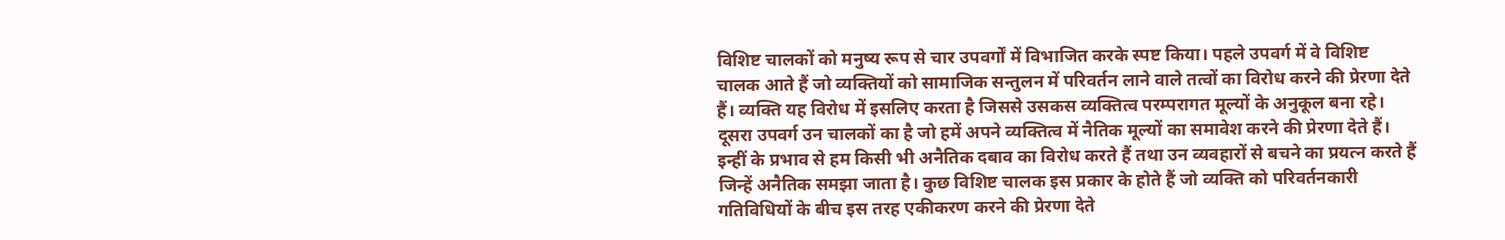विशिष्ट चालकों को मनुष्य रूप से चार उपवर्गों में विभाजित करके स्पष्ट किया। पहले उपवर्ग में वे विशिष्ट चालक आते हैं जो व्यक्तियों को सामाजिक सन्तुलन में परिवर्तन लाने वाले तत्वों का विरोध करने की प्रेरणा देते हैं। व्यक्ति यह विरोध में इसलिए करता है जिससे उसकस व्यक्तित्व परम्परागत मूल्यों के अनुकूल बना रहे। दूसरा उपवर्ग उन चालकों का है जो हमें अपने व्यक्तित्व में नैतिक मूल्यों का समावेश करने की प्रेरणा देते हैं। इन्हीं के प्रभाव से हम किसी भी अनैतिक दबाव का विरोध करते हैं तथा उन व्यवहारों से बचने का प्रयत्न करते हैं जिन्हें अनैतिक समझा जाता है। कुछ विशिष्ट चालक इस प्रकार के होते हैं जो व्यक्ति को परिवर्तनकारी गतिविधियों के बीच इस तरह एकीकरण करने की प्रेरणा देते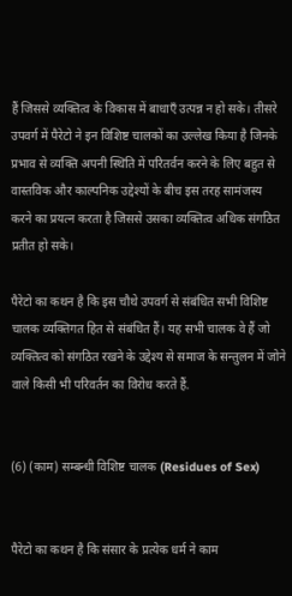हैं जिससे व्यक्तित्व के विकास में बाधाएँ उत्पन्न न हो सके। तीसरे उपवर्ग में पैरेटो ने इन विशिष्ट चालकों का उल्लेख किया है जिनके प्रभाव से व्यक्ति अपनी स्थिति में परितर्वन करने के लिए बहुत से वास्तविक और काल्पनिक उद्देश्यों के बीच इस तरह सामंजस्य करने का प्रयत्न करता है जिससे उसका व्यक्तित्व अधिक संगठित प्रतीत हो सके।

पैरेटो का कथन है कि इस चौथे उपवर्ग से संबंधित सभी विशिष्ट चालक व्यक्तिगत हित से संबंधित हैं। यह सभी चालक वे हैं जो व्यक्तित्व को संगठित रखने के उद्देश्य से समाज के सन्तुलन में जोने वाले किसी भी परिवर्तन का विरोध करते हैं.


(6) (काम) सम्बन्धी विशिष्ट चालक (Residues of Sex)


पैरेटो का कथन है कि संसार के प्रत्येक धर्म ने काम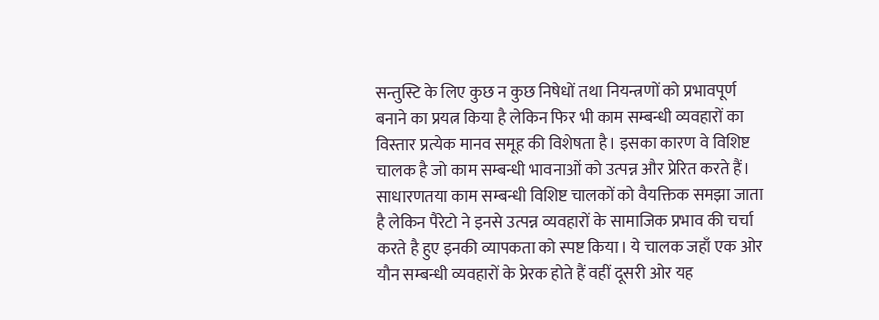सन्तुस्टि के लिए कुछ न कुछ निषेधों तथा नियन्त्रणों को प्रभावपूर्ण बनाने का प्रयत्न किया है लेकिन फिर भी काम सम्बन्धी व्यवहारों का विस्तार प्रत्येक मानव समूह की विशेषता है। इसका कारण वे विशिष्ट चालक है जो काम सम्बन्धी भावनाओं को उत्पन्न और प्रेरित करते हैं। साधारणतया काम सम्बन्धी विशिष्ट चालकों को वैयक्तिक समझा जाता है लेकिन पैरेटो ने इनसे उत्पन्न व्यवहारों के सामाजिक प्रभाव की चर्चा करते है हुए इनकी व्यापकता को स्पष्ट किया। ये चालक जहाँ एक ओर यौन सम्बन्धी व्यवहारों के प्रेरक होते हैं वहीं दूसरी ओर यह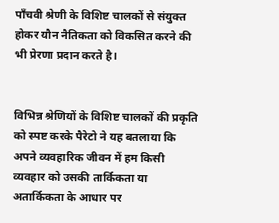पाँचवी श्रेणी के विशिष्ट चालकों से संयुक्त होकर यौन नैतिकता को विकसित करने की भी प्रेरणा प्रदान करते है।


विभिन्न श्रेणियों के विशिष्ट चालकों की प्रकृति को स्पष्ट करके पैरेटो ने यह बतलाया कि अपने व्यवहारिक जीवन में हम किसी व्यवहार को उसकी तार्किकता या अतार्किकता के आधार पर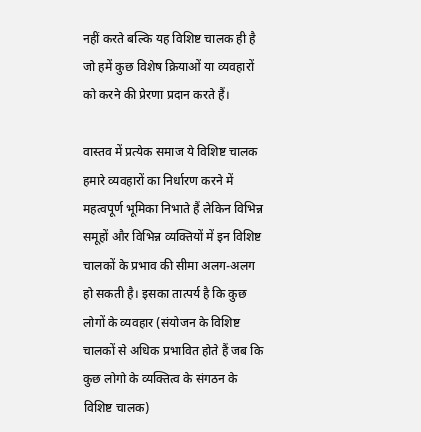नहीं करते बल्कि यह विशिष्ट चालक ही है जो हमें कुछ विशेष क्रियाओं या व्यवहारों को करने की प्रेरणा प्रदान करते हैं।

वास्तव में प्रत्येक समाज ये विशिष्ट चालक हमारे व्यवहारों का निर्धारण करने में महत्वपूर्ण भूमिका निभाते हैं लेकिन विभिन्न समूहों और विभिन्न व्यक्तियों में इन विशिष्ट चालकों के प्रभाव की सीमा अलग-अलग हो सकती है। इसका तात्पर्य है कि कुछ लोगों के व्यवहार (संयोजन के विशिष्ट चालकों से अधिक प्रभावित होते हैं जब कि कुछ लोगो के व्यक्तित्व के संगठन के विशिष्ट चालक)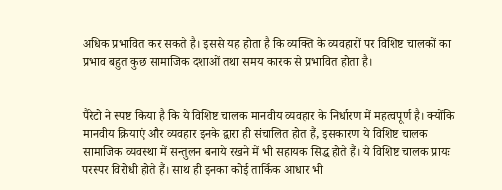अधिक प्रभावित कर सकते है। इससे यह होता है कि व्यक्ति के व्यवहारों पर विशिष्ट चालकों का प्रभाव बहुत कुछ सामाजिक दशाओं तथा समय कारक से प्रभावित होता है।


पैरेटो ने स्पष्ट किया है कि ये विशिष्ट चालक मानवीय व्यवहार के निर्धारण में महत्वपूर्ण है। क्योंकि मानवीय क्रियाएं और व्यवहार इनके द्वारा ही संचालित होत हैं, इसकारण ये विशिष्ट चालक सामाजिक व्यवस्था में सन्तुलन बनाये रखने में भी सहायक सिद्ध होते हैं। ये विशिष्ट चालक प्रायः परस्पर विरोधी होते हैं। साथ ही इनका कोई तार्किक आधार भी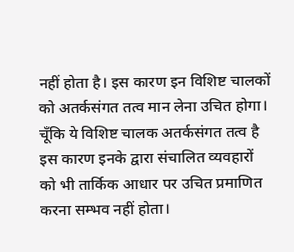नहीं होता है। इस कारण इन विशिष्ट चालकों को अतर्कसंगत तत्व मान लेना उचित होगा। चूँकि ये विशिष्ट चालक अतर्कसंगत तत्व है इस कारण इनके द्वारा संचालित व्यवहारों को भी तार्किक आधार पर उचित प्रमाणित करना सम्भव नहीं होता।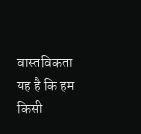वास्तविकता यह है कि हम किसी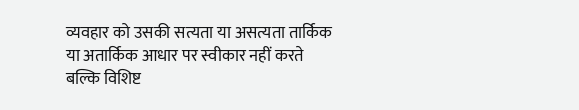व्यवहार को उसकी सत्यता या असत्यता तार्किक या अतार्किक आधार पर स्वीकार नहीं करते बल्कि विशिष्ट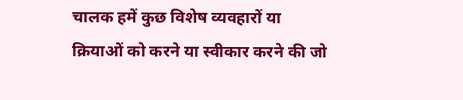चालक हमें कुछ विशेष व्यवहारों या क्रियाओं को करने या स्वीकार करने की जो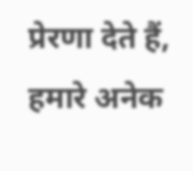प्रेरणा देते हैं, हमारे अनेक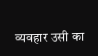व्यवहार उसी का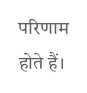परिणाम होते हैं।